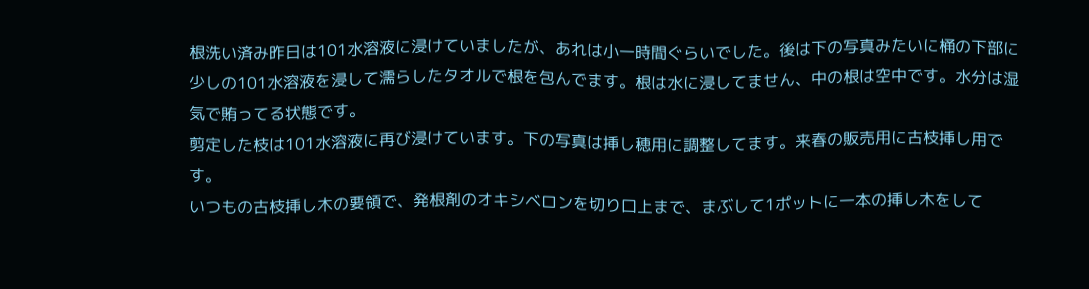根洗い済み昨日は101水溶液に浸けていましたが、あれは小一時間ぐらいでした。後は下の写真みたいに桶の下部に少しの101水溶液を浸して濡らしたタオルで根を包んでます。根は水に浸してません、中の根は空中です。水分は湿気で賄ってる状態です。
剪定した枝は101水溶液に再び浸けています。下の写真は挿し穂用に調整してます。来春の販売用に古枝挿し用です。
いつもの古枝挿し木の要領で、発根剤のオキシベロンを切り口上まで、まぶして1ポットに一本の挿し木をして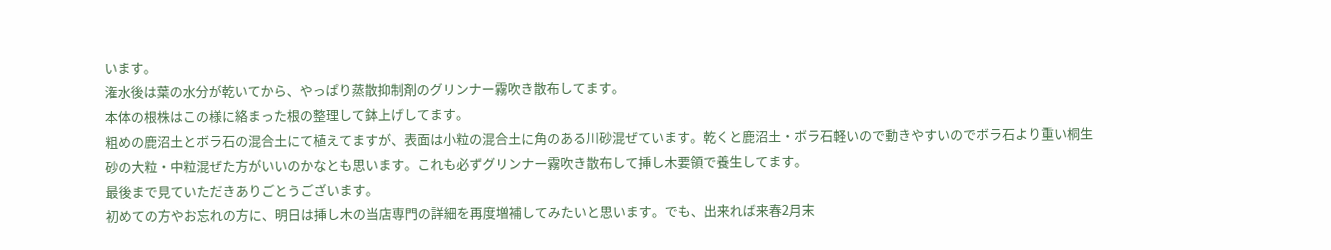います。
潅水後は葉の水分が乾いてから、やっぱり蒸散抑制剤のグリンナー霧吹き散布してます。
本体の根株はこの様に絡まった根の整理して鉢上げしてます。
粗めの鹿沼土とボラ石の混合土にて植えてますが、表面は小粒の混合土に角のある川砂混ぜています。乾くと鹿沼土・ボラ石軽いので動きやすいのでボラ石より重い桐生砂の大粒・中粒混ぜた方がいいのかなとも思います。これも必ずグリンナー霧吹き散布して挿し木要領で養生してます。
最後まで見ていただきありごとうございます。
初めての方やお忘れの方に、明日は挿し木の当店専門の詳細を再度増補してみたいと思います。でも、出来れば来春2月末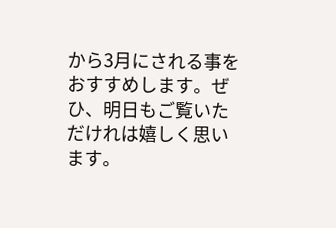から3月にされる事をおすすめします。ぜひ、明日もご覧いただけれは嬉しく思います。